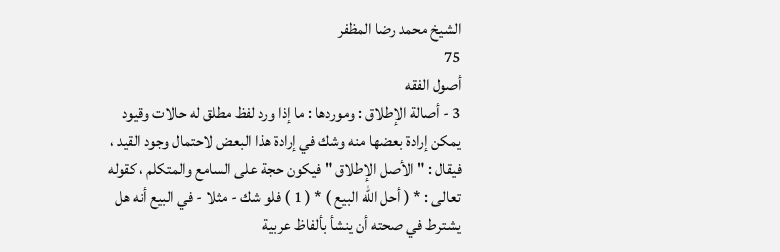الشيخ محمد رضا المظفر
75
أصول الفقه
3 - أصالة الإطلاق : وموردها : ما إذا ورد لفظ مطلق له حالات وقيود يمكن إرادة بعضها منه وشك في إرادة هذا البعض لاحتمال وجود القيد ، فيقال : " الأصل الإطلاق " فيكون حجة على السامع والمتكلم ، كقوله تعالى : * ( أحل الله البيع ) * ( 1 ) فلو شك - مثلا - في البيع أنه هل يشترط في صحته أن ينشأ بألفاظ عربية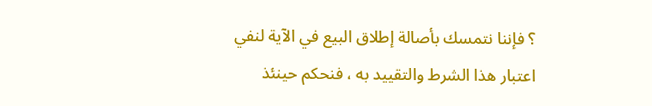؟ فإننا نتمسك بأصالة إطلاق البيع في الآية لنفي اعتبار هذا الشرط والتقييد به ، فنحكم حينئذ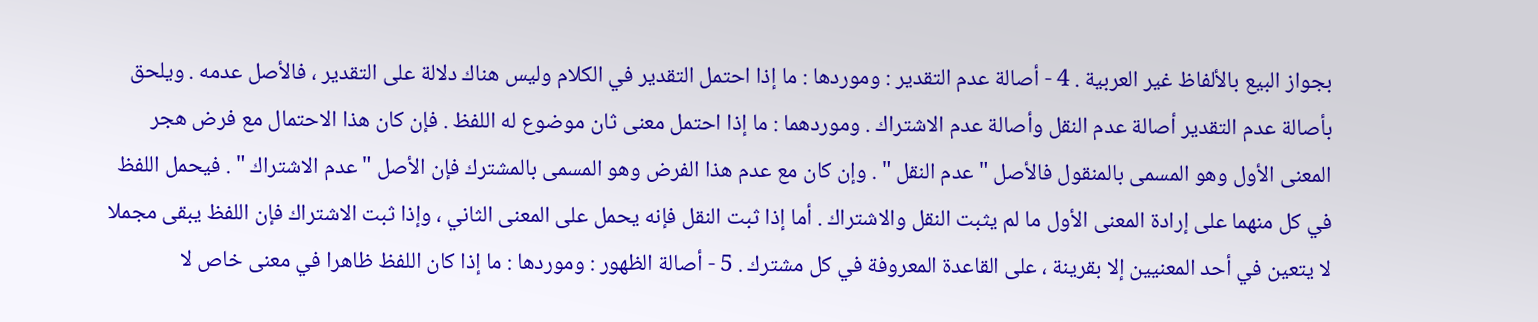بجواز البيع بالألفاظ غير العربية . 4 - أصالة عدم التقدير : وموردها : ما إذا احتمل التقدير في الكلام وليس هناك دلالة على التقدير ، فالأصل عدمه . ويلحق بأصالة عدم التقدير أصالة عدم النقل وأصالة عدم الاشتراك . وموردهما : ما إذا احتمل معنى ثان موضوع له اللفظ . فإن كان هذا الاحتمال مع فرض هجر المعنى الأول وهو المسمى بالمنقول فالأصل " عدم النقل " . وإن كان مع عدم هذا الفرض وهو المسمى بالمشترك فإن الأصل " عدم الاشتراك " . فيحمل اللفظ في كل منهما على إرادة المعنى الأول ما لم يثبت النقل والاشتراك . أما إذا ثبت النقل فإنه يحمل على المعنى الثاني ، وإذا ثبت الاشتراك فإن اللفظ يبقى مجملا لا يتعين في أحد المعنيين إلا بقرينة ، على القاعدة المعروفة في كل مشترك . 5 - أصالة الظهور : وموردها : ما إذا كان اللفظ ظاهرا في معنى خاص لا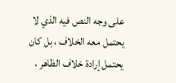على وجه النص فيه الذي لا يحتمل معه الخلاف ، بل كان يحتمل إرادة خلاف الظاهر ،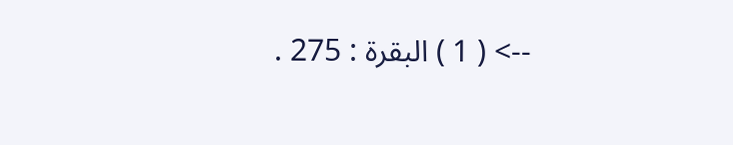--> ( 1 ) البقرة : 275 .